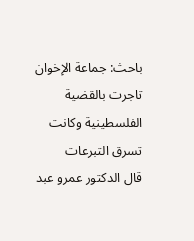باحث: جماعة الإخوان تاجرت بالقضية الفلسطينية وكانت تسرق التبرعات
قال الدكتور عمرو عبد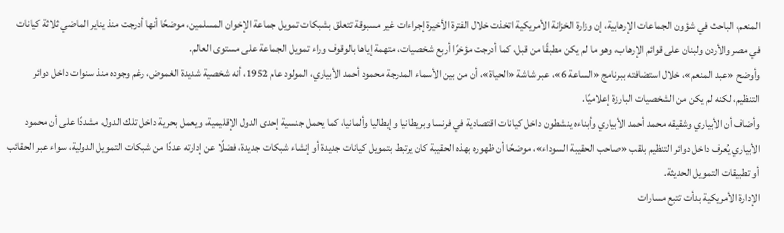المنعم، الباحث في شؤون الجماعات الإرهابية، إن وزارة الخزانة الأمريكية اتخذت خلال الفترة الأخيرة إجراءات غير مسبوقة تتعلق بشبكات تمويل جماعة الإخوان المسلمين، موضحًا أنها أدرجت منذ يناير الماضي ثلاثة كيانات في مصر والأردن ولبنان على قوائم الإرهاب، وهو ما لم يكن مطبقًا من قبل، كما أدرجت مؤخرًا أربع شخصيات، متهمة إياها بالوقوف وراء تمويل الجماعة على مستوى العالم.
وأوضح «عبد المنعم»، خلال استضافته ببرنامج «الساعة 6»، عبر شاشة «الحياة»، أن من بين الأسماء المدرجة محمود أحمد الأبياري، المولود عام 1952، أنه شخصية شديدة الغموض، رغم وجوده منذ سنوات داخل دوائر التنظيم، لكنه لم يكن من الشخصيات البارزة إعلاميًا.
وأضاف أن الأبياري وشقيقه محمد أحمد الأبياري وأبناءه ينشطون داخل كيانات اقتصادية في فرنسا وبريطانيا وإيطاليا وألمانيا، كما يحمل جنسية إحدى الدول الإقليمية، ويعمل بحرية داخل تلك الدول، مشددًا على أن محمود الأبياري يُعرف داخل دوائر التنظيم بلقب «صاحب الحقيبة السوداء»، موضحًا أن ظهوره بهذه الحقيبة كان يرتبط بتمويل كيانات جديدة أو إنشاء شبكات جديدة، فضلًا عن إدارته عددًا من شبكات التمويل الدولية، سواء عبر الحقائب أو تطبيقات التمويل الحديثة.
الإدارة الأمريكية بدأت تتبع مسارات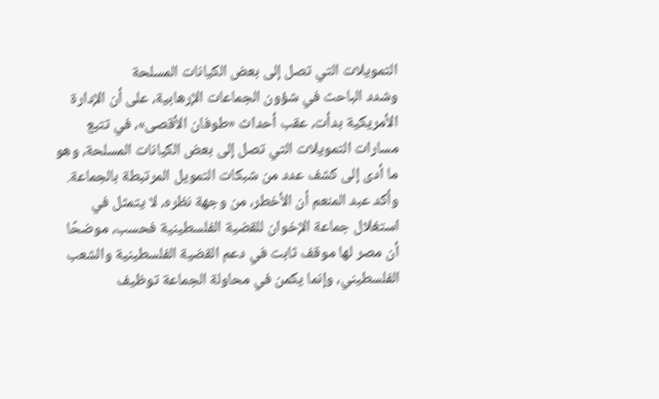التمويلات التي تصل إلى بعض الكيانات المسلحة
وشدد الباحث في شؤون الجماعات الإرهابية، على أن الإدارة الأمريكية بدأت، عقب أحداث «طوفان الأقصى»، في تتبع مسارات التمويلات التي تصل إلى بعض الكيانات المسلحة، وهو ما أدى إلى كشف عدد من شبكات التمويل المرتبطة بالجماعة.
وأكد عبد المنعم أن الأخطر، من وجهة نظره، لا يتمثل في استغلال جماعة الإخوان للقضية الفلسطينية فحسب، موضحًا أن مصر لها موقف ثابت في دعم القضية الفلسطينية والشعب الفلسطيني، وإنما يكمن في محاولة الجماعة توظيف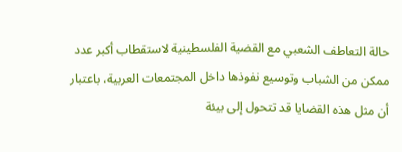حالة التعاطف الشعبي مع القضية الفلسطينية لاستقطاب أكبر عدد ممكن من الشباب وتوسيع نفوذها داخل المجتمعات العربية، باعتبار أن مثل هذه القضايا قد تتحول إلى بيئة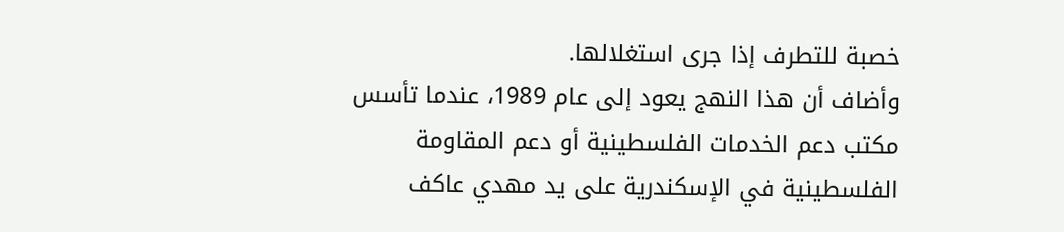خصبة للتطرف إذا جرى استغلالها.
وأضاف أن هذا النهج يعود إلى عام 1989، عندما تأسس مكتب دعم الخدمات الفلسطينية أو دعم المقاومة الفلسطينية في الإسكندرية على يد مهدي عاكف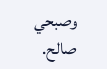وصبحي صالح.